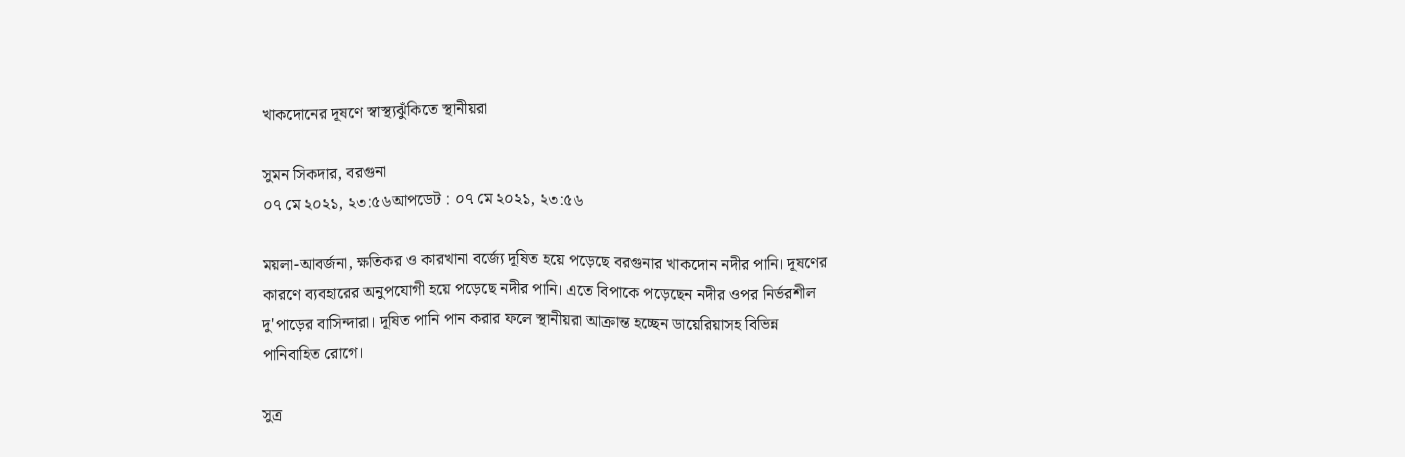খাকদোনের দূষণে স্বাস্থ্যঝুঁকিতে স্থানীয়রা

সুমন সিকদার, বরগুনা
০৭ মে ২০২১, ২৩:৫৬আপডেট : ০৭ মে ২০২১, ২৩:৫৬

ময়লা-আবর্জনা, ক্ষতিকর ও কারখানা বর্জ্যে দূষিত হয়ে পড়েছে বরগুনার খাকদোন নদীর পানি। দূষণের কারণে ব্যবহারের অনুপযোগী হয়ে পড়েছে নদীর পানি। এতে বিপাকে পড়েছেন নদীর ওপর নির্ভরশীল দু'পাড়ের বাসিন্দারা। দূষিত পানি পান করার ফলে স্থানীয়রা আক্রান্ত হচ্ছেন ডায়েরিয়াসহ বিভিন্ন পানিবাহিত রোগে।

সুত্র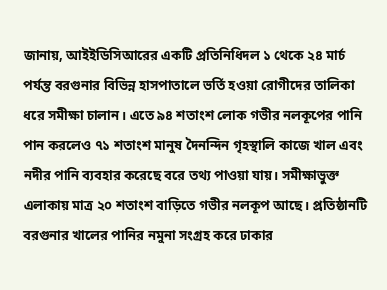জানায়, আইইডিসিআরের একটি প্রতিনিধিদল ১ থেকে ২৪ মার্চ পর্যন্ত বরগুনার বিভিন্ন হাসপাতালে ভর্তি হওয়া রোগীদের তালিকা ধরে সমীক্ষা চালান। এতে ৯৪ শতাংশ লোক গভীর নলকূপের পানি পান করলেও ৭১ শতাংশ মানুষ দৈনন্দিন গৃহস্থালি কাজে খাল এবং নদীর পানি ব্যবহার করেছে বরে তথ্য পাওয়া যায়। সমীক্ষাভুক্ত এলাকায় মাত্র ২০ শতাংশ বাড়িতে গভীর নলকূপ আছে। প্রতিষ্ঠানটি বরগুনার খালের পানির নমুনা সংগ্রহ করে ঢাকার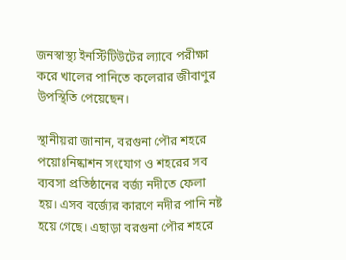জনস্বাস্থ্য ইনস্টিটিউটের ল্যাবে পরীক্ষা করে খালের পানিতে কলেরার জীবাণুর উপস্থিতি পেয়েছেন।

স্থানীয়রা জানান, বরগুনা পৌর শহরে পয়োঃনিষ্কাশন সংযোগ ও শহরের সব ব্যবসা প্রতিষ্ঠানের বর্জ্য নদীতে ফেলা হয়। এসব বর্জ্যের কারণে নদীর পানি নষ্ট হয়ে গেছে। এছাড়া বরগুনা পৌর শহরে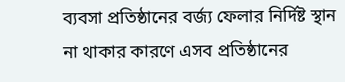ব্যবসা প্রতিষ্ঠানের বর্জ্য ফেলার নির্দিষ্ট স্থান না থাকার কারণে এসব প্রতিষ্ঠানের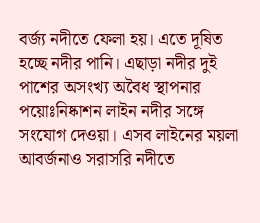বর্জ্য নদীতে ফেলা হয়। এতে দূষিত হচ্ছে নদীর পানি। এছাড়া নদীর দুই পাশের অসংখ্য অবৈধ স্থাপনার পয়োঃনিষ্কাশন লাইন নদীর সঙ্গে সংযোগ দেওয়া। এসব লাইনের ময়লা আবর্জনাও সরাসরি নদীতে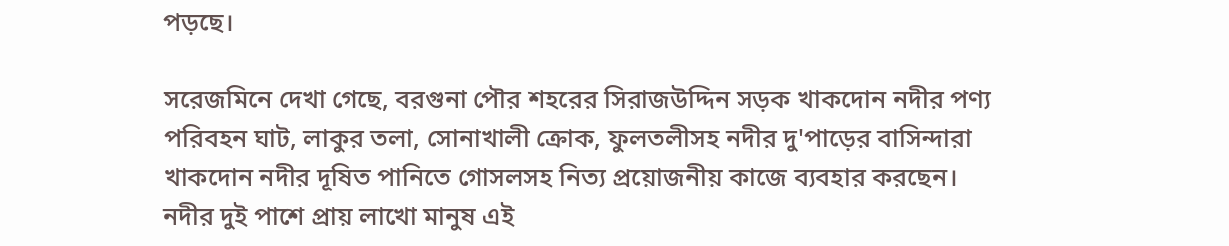পড়ছে।

সরেজমিনে দেখা গেছে, বরগুনা পৌর শহরের সিরাজউদ্দিন সড়ক খাকদোন নদীর পণ্য পরিবহন ঘাট, লাকুর তলা, সোনাখালী ক্রোক, ফুলতলীসহ নদীর দু'পাড়ের বাসিন্দারা খাকদোন নদীর দূষিত পানিতে গোসলসহ নিত্য প্রয়োজনীয় কাজে ব্যবহার করছেন। নদীর দুই পাশে প্রায় লাখো মানুষ এই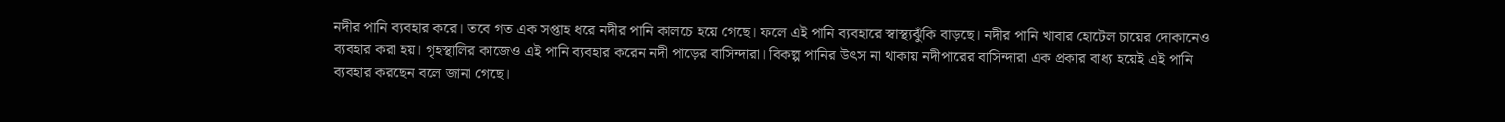নদীর পানি ব্যবহার করে। তবে গত এক সপ্তাহ ধরে নদীর পানি কালচে হয়ে গেছে। ফলে এই পানি ব্যবহারে স্বাস্থ্যঝুঁকি বাড়ছে। নদীর পানি খাবার হোটেল চায়ের দোকানেও ব্যবহার করা হয়। গৃহস্থালির কাজেও এই পানি ব্যবহার করেন নদী পাড়ের বাসিন্দারা। বিকল্প পানির উৎস না থাকায় নদীপারের বাসিন্দারা এক প্রকার বাধ্য হয়েই এই পানি ব্যবহার করছেন বলে জানা গেছে।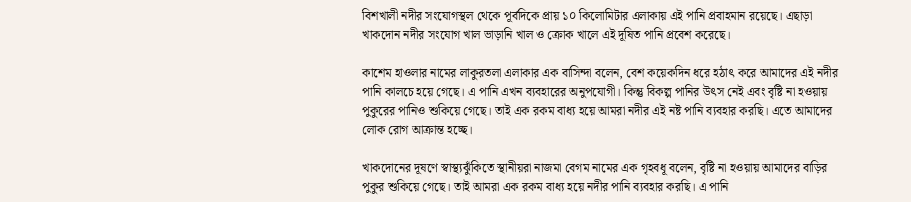বিশখালী নদীর সংযোগস্থল থেকে পূর্বদিকে প্রায় ১০ কিলোমিটার এলাকায় এই পানি প্রবাহমান রয়েছে। এছাড়া খাকদোন নদীর সংযোগ খাল ভাড়ানি খাল ও ক্রোক খালে এই দূষিত পানি প্রবেশ করেছে।

কাশেম হাওলার নামের লাকুরতলা এলাকার এক বাসিন্দা বলেন, বেশ কয়েকদিন ধরে হঠাৎ করে আমাদের এই নদীর পানি কালচে হয়ে গেছে। এ পানি এখন ব্যবহারের অনুপযোগী। কিন্তু বিকল্প পানির উৎস নেই এবং বৃষ্টি না হওয়ায় পুকুরের পানিও শুকিয়ে গেছে। তাই এক রকম বাধ্য হয়ে আমরা নদীর এই নষ্ট পানি ব্যবহার করছি। এতে আমাদের লোক রোগ আক্রান্ত হচ্ছে।

খাকদোনের দূষণে স্বাস্থ্যঝুঁকিতে স্থানীয়রা নাজমা বেগম নামের এক গৃহবধূ বলেন, বৃষ্টি না হওয়ায় আমাদের বাড়ির পুকুর শুকিয়ে গেছে। তাই আমরা এক রকম বাধ্য হয়ে নদীর পানি ব্যবহার করছি। এ পানি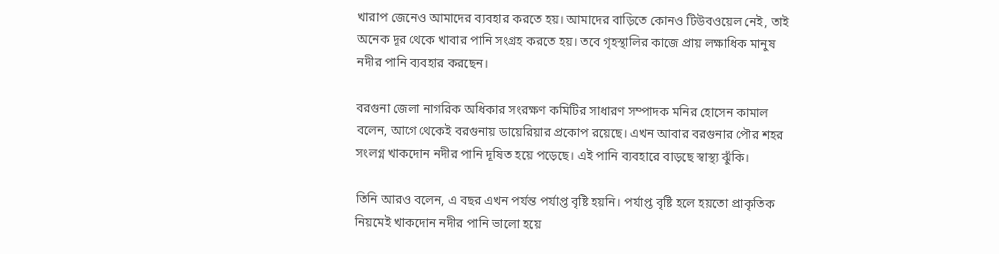খারাপ জেনেও আমাদের ব্যবহার করতে হয়। আমাদের বাড়িতে কোনও টিউবওয়েল নেই, তাই অনেক দূর থেকে খাবার পানি সংগ্রহ করতে হয়। তবে গৃহস্থালির কাজে প্রায় লক্ষাধিক মানুষ নদীর পানি ব্যবহার করছেন।

বরগুনা জেলা নাগরিক অধিকার সংরক্ষণ কমিটির সাধারণ সম্পাদক মনির হোসেন কামাল বলেন, আগে থেকেই বরগুনায় ডায়েরিয়ার প্রকোপ রয়েছে। এখন আবার বরগুনার পৌর শহর সংলগ্ন খাকদোন নদীর পানি দূষিত হয়ে পড়েছে। এই পানি ব্যবহারে বাড়ছে স্বাস্থ্য ঝুঁকি।

তিনি আরও বলেন, এ বছর এখন পর্যন্ত পর্যাপ্ত বৃষ্টি হয়নি। পর্যাপ্ত বৃষ্টি হলে হয়তো প্রাকৃতিক নিয়মেই খাকদোন নদীর পানি ভালো হয়ে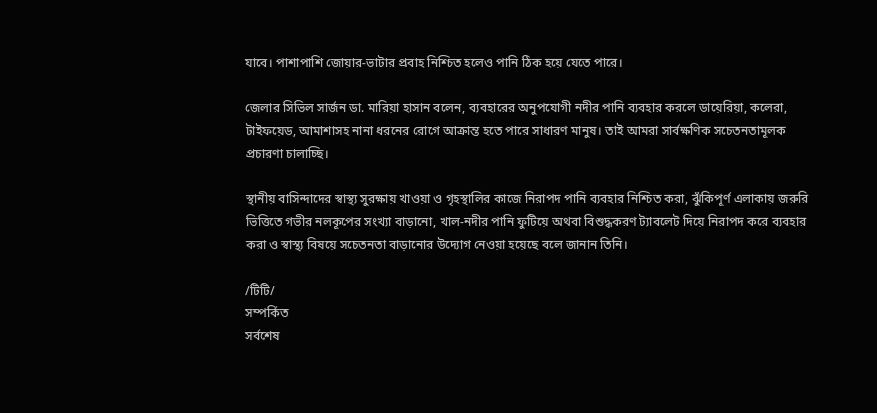যাবে। পাশাপাশি জোয়ার-ভাটার প্রবাহ নিশ্চিত হলেও পানি ঠিক হয়ে যেতে পারে।

জেলার সিভিল সার্জন ডা. মারিয়া হাসান বলেন, ব্যবহারের অনুপযোগী নদীর পানি ব্যবহার করলে ডায়েরিয়া, কলেরা, টাইফয়েড, আমাশাসহ নানা ধরনের রোগে আক্রান্ত হতে পারে সাধারণ মানুষ। তাই আমরা সার্বক্ষণিক সচেতনতামূলক প্রচারণা চালাচ্ছি।

স্থানীয় বাসিন্দাদের স্বাস্থ্য সুরক্ষায় খাওয়া ও গৃহস্থালির কাজে নিরাপদ পানি ব্যবহার নিশ্চিত করা, ঝুঁকিপূর্ণ এলাকায় জরুরি ভিত্তিতে গভীর নলকূপের সংখ্যা বাড়ানো, খাল-নদীর পানি ফুটিয়ে অথবা বিশুদ্ধকরণ ট্যাবলেট দিয়ে নিরাপদ করে ব্যবহার করা ও স্বাস্থ্য বিষয়ে সচেতনতা বাড়ানোর উদ্যোগ নেওয়া হয়েছে বলে জানান তিনি।

/টিটি/
সম্পর্কিত
সর্বশেষ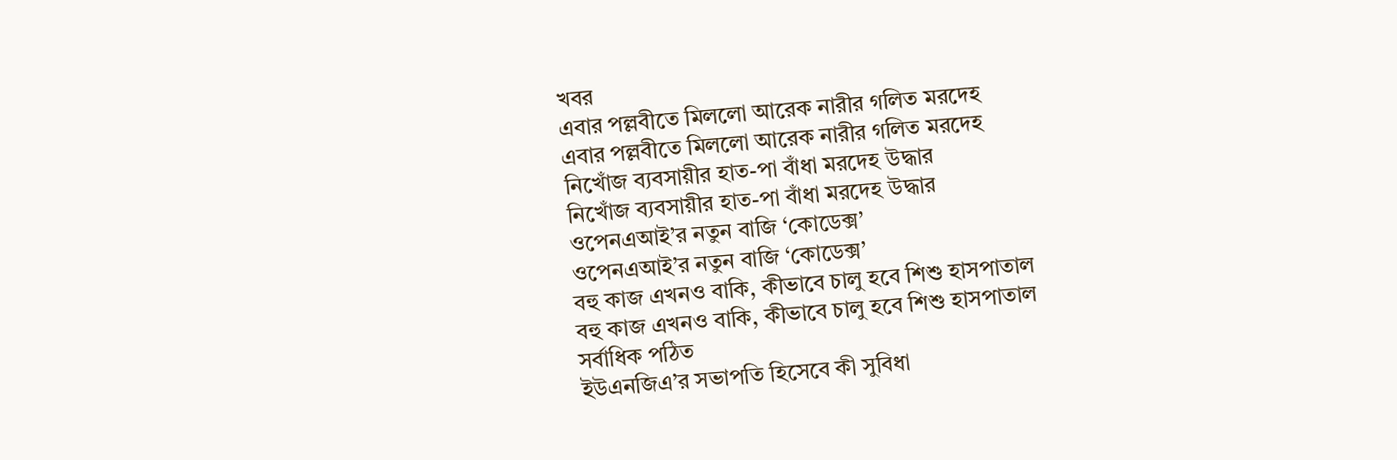খবর
এবার পল্লবীতে মিললো আরেক নারীর গলিত মরদেহ
এবার পল্লবীতে মিললো আরেক নারীর গলিত মরদেহ
নিখোঁজ ব্যবসায়ীর হাত-পা বাঁধা মরদেহ উদ্ধার
নিখোঁজ ব্যবসায়ীর হাত-পা বাঁধা মরদেহ উদ্ধার
ওপেনএআই’র নতুন বাজি ‘কোডেক্স’
ওপেনএআই’র নতুন বাজি ‘কোডেক্স’
বহু কাজ এখনও বাকি, কীভাবে চালু হবে শিশু হাসপাতাল
বহু কাজ এখনও বাকি, কীভাবে চালু হবে শিশু হাসপাতাল
সর্বাধিক পঠিত
ইউএনজিএ’র সভাপতি হিসেবে কী সুবিধা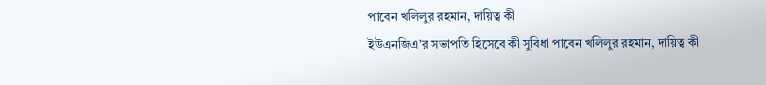পাবেন খলিলুর রহমান, দায়িত্ব কী
ইউএনজিএ’র সভাপতি হিসেবে কী সুবিধা পাবেন খলিলুর রহমান, দায়িত্ব কী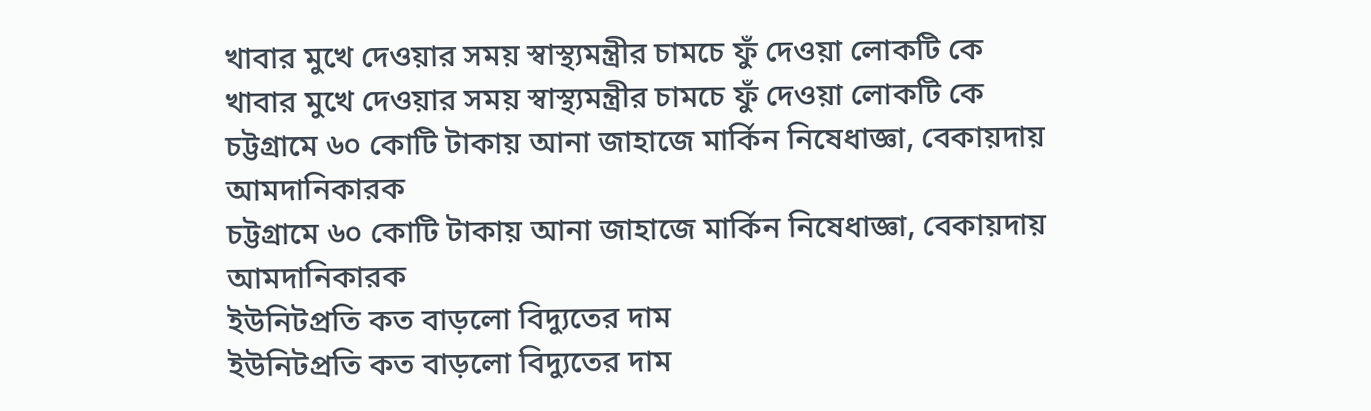খাবার মুখে দেওয়ার সময় স্বাস্থ্যমন্ত্রীর চামচে ফুঁ দেওয়া লোকটি কে
খাবার মুখে দেওয়ার সময় স্বাস্থ্যমন্ত্রীর চামচে ফুঁ দেওয়া লোকটি কে
চট্টগ্রামে ৬০ কোটি টাকায় আনা জাহাজে মার্কিন নিষেধাজ্ঞা, বেকায়দায় আমদানিকারক
চট্টগ্রামে ৬০ কোটি টাকায় আনা জাহাজে মার্কিন নিষেধাজ্ঞা, বেকায়দায় আমদানিকারক
ইউনিটপ্রতি কত বাড়লো বিদ্যুতের দাম
ইউনিটপ্রতি কত বাড়লো বিদ্যুতের দাম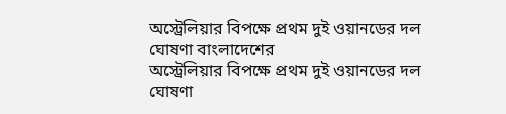অস্ট্রেলিয়ার বিপক্ষে প্রথম দুই ওয়ানডের দল ঘোষণা বাংলাদেশের
অস্ট্রেলিয়ার বিপক্ষে প্রথম দুই ওয়ানডের দল ঘোষণা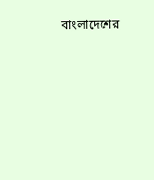বাংলাদেশের